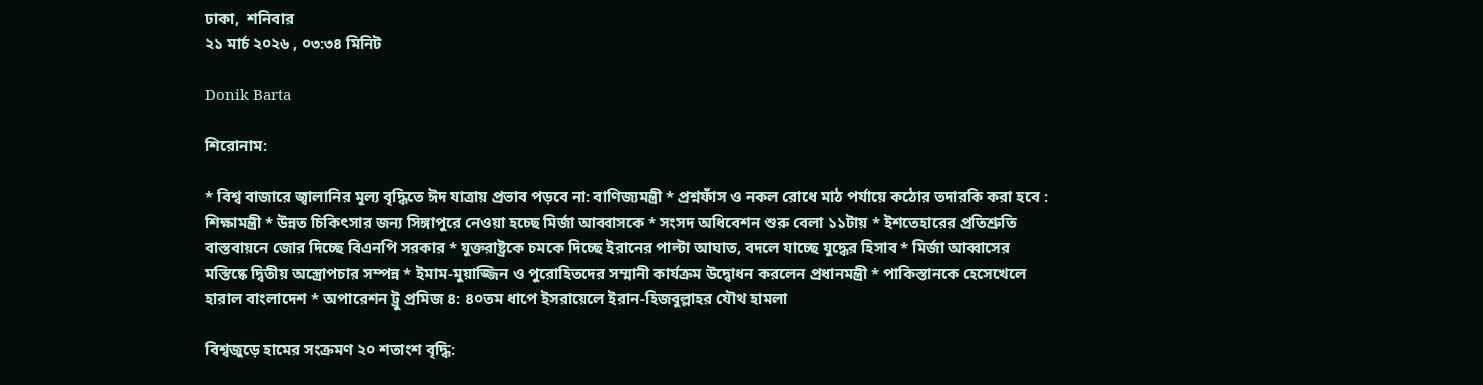ঢাকা,  শনিবার
২১ মার্চ ২০২৬ , ০৩:৩৪ মিনিট

Donik Barta

শিরোনাম:

* বিশ্ব বাজারে জ্বালানির মূল্য বৃদ্ধিতে ঈদ যাত্রায় প্রভাব পড়বে না: বাণিজ্যমন্ত্রী * প্রশ্নফাঁস ও নকল রোধে মাঠ পর্যায়ে কঠোর তদারকি করা হবে : শিক্ষামন্ত্রী * উন্নত চিকিৎসার জন্য সিঙ্গাপুরে নেওয়া হচ্ছে মির্জা আব্বাসকে * সংসদ অধিবেশন শুরু বেলা ১১টায় * ইশতেহারের প্রতিশ্রুতি বাস্তবায়নে জোর দিচ্ছে বিএনপি সরকার * যুক্তরাষ্ট্রকে চমকে দিচ্ছে ইরানের পাল্টা আঘাত, বদলে যাচ্ছে যুদ্ধের হিসাব * মির্জা আব্বাসের মস্তিষ্কে দ্বিতীয় অস্ত্রোপচার সম্পন্ন * ইমাম-মুয়াজ্জিন ও পুরোহিতদের সম্মানী কার্যক্রম উদ্বোধন করলেন প্রধানমন্ত্রী * পাকিস্তানকে হেসেখেলে হারাল বাংলাদেশ * অপারেশন ট্রু প্রমিজ ৪: ৪০তম ধাপে ইসরায়েলে ইরান-হিজবুল্লাহর যৌথ হামলা

বিশ্বজুড়ে হামের সংক্রমণ ২০ শতাংশ বৃদ্ধি: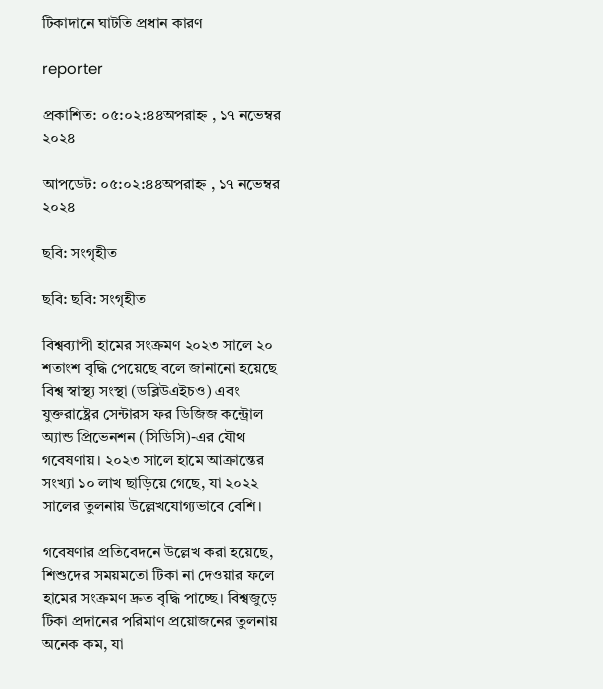টিকাদানে ঘাটতি প্রধান কারণ

reporter

প্রকাশিত: ০৫:০২:৪৪অপরাহ্ন , ১৭ নভেম্বর ২০২৪

আপডেট: ০৫:০২:৪৪অপরাহ্ন , ১৭ নভেম্বর ২০২৪

ছবি: সংগৃহীত

ছবি: ছবি: সংগৃহীত

বিশ্বব্যাপী হামের সংক্রমণ ২০২৩ সালে ২০ শতাংশ বৃদ্ধি পেয়েছে বলে জানানো হয়েছে বিশ্ব স্বাস্থ্য সংস্থা (ডব্লিউএইচও) এবং যুক্তরাষ্ট্রের সেন্টারস ফর ডিজিজ কন্ট্রোল অ্যান্ড প্রিভেনশন (সিডিসি)-এর যৌথ গবেষণায়। ২০২৩ সালে হামে আক্রান্তের সংখ্যা ১০ লাখ ছাড়িয়ে গেছে, যা ২০২২ সালের তুলনায় উল্লেখযোগ্যভাবে বেশি।

গবেষণার প্রতিবেদনে উল্লেখ করা হয়েছে, শিশুদের সময়মতো টিকা না দেওয়ার ফলে হামের সংক্রমণ দ্রুত বৃদ্ধি পাচ্ছে। বিশ্বজুড়ে টিকা প্রদানের পরিমাণ প্রয়োজনের তুলনায় অনেক কম, যা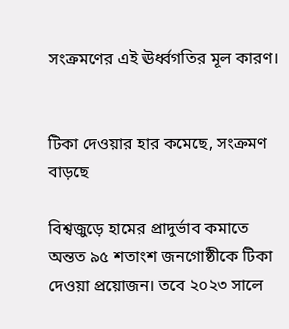সংক্রমণের এই ঊর্ধ্বগতির মূল কারণ।


টিকা দেওয়ার হার কমেছে, সংক্রমণ বাড়ছে

বিশ্বজুড়ে হামের প্রাদুর্ভাব কমাতে অন্তত ৯৫ শতাংশ জনগোষ্ঠীকে টিকা দেওয়া প্রয়োজন। তবে ২০২৩ সালে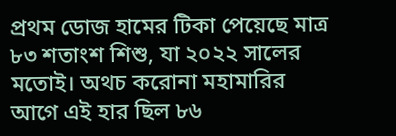প্রথম ডোজ হামের টিকা পেয়েছে মাত্র ৮৩ শতাংশ শিশু, যা ২০২২ সালের মতোই। অথচ করোনা মহামারির আগে এই হার ছিল ৮৬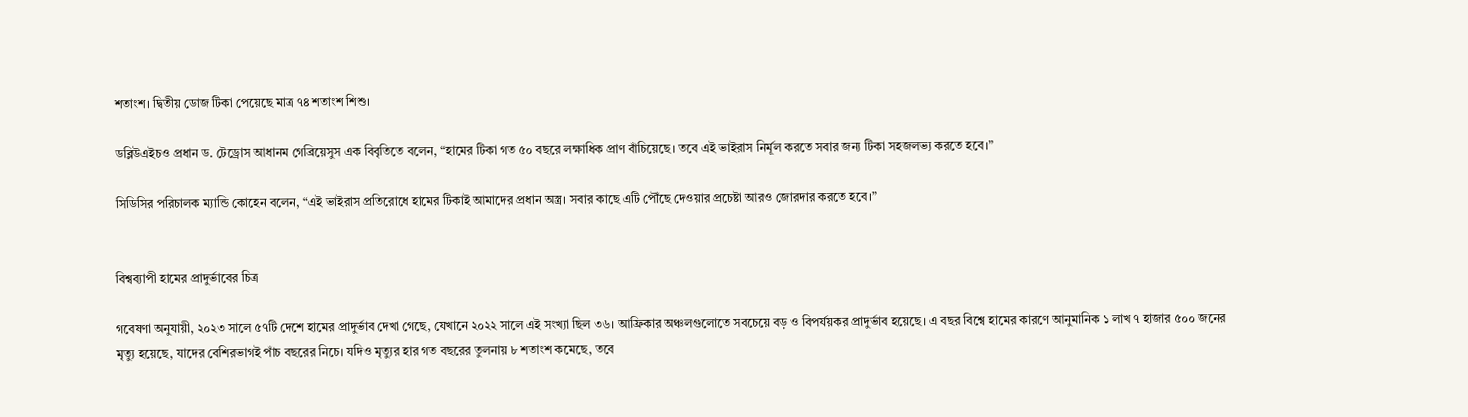শতাংশ। দ্বিতীয় ডোজ টিকা পেয়েছে মাত্র ৭৪ শতাংশ শিশু।

ডব্লিউএইচও প্রধান ড. টেড্রোস আধানম গেব্রিয়েসুস এক বিবৃতিতে বলেন, “হামের টিকা গত ৫০ বছরে লক্ষাধিক প্রাণ বাঁচিয়েছে। তবে এই ভাইরাস নির্মূল করতে সবার জন্য টিকা সহজলভ্য করতে হবে।”

সিডিসির পরিচালক ম্যান্ডি কোহেন বলেন, “এই ভাইরাস প্রতিরোধে হামের টিকাই আমাদের প্রধান অস্ত্র। সবার কাছে এটি পৌঁছে দেওয়ার প্রচেষ্টা আরও জোরদার করতে হবে।”


বিশ্বব্যাপী হামের প্রাদুর্ভাবের চিত্র

গবেষণা অনুযায়ী, ২০২৩ সালে ৫৭টি দেশে হামের প্রাদুর্ভাব দেখা গেছে, যেখানে ২০২২ সালে এই সংখ্যা ছিল ৩৬। আফ্রিকার অঞ্চলগুলোতে সবচেয়ে বড় ও বিপর্যয়কর প্রাদুর্ভাব হয়েছে। এ বছর বিশ্বে হামের কারণে আনুমানিক ১ লাখ ৭ হাজার ৫০০ জনের মৃত্যু হয়েছে, যাদের বেশিরভাগই পাঁচ বছরের নিচে। যদিও মৃত্যুর হার গত বছরের তুলনায় ৮ শতাংশ কমেছে, তবে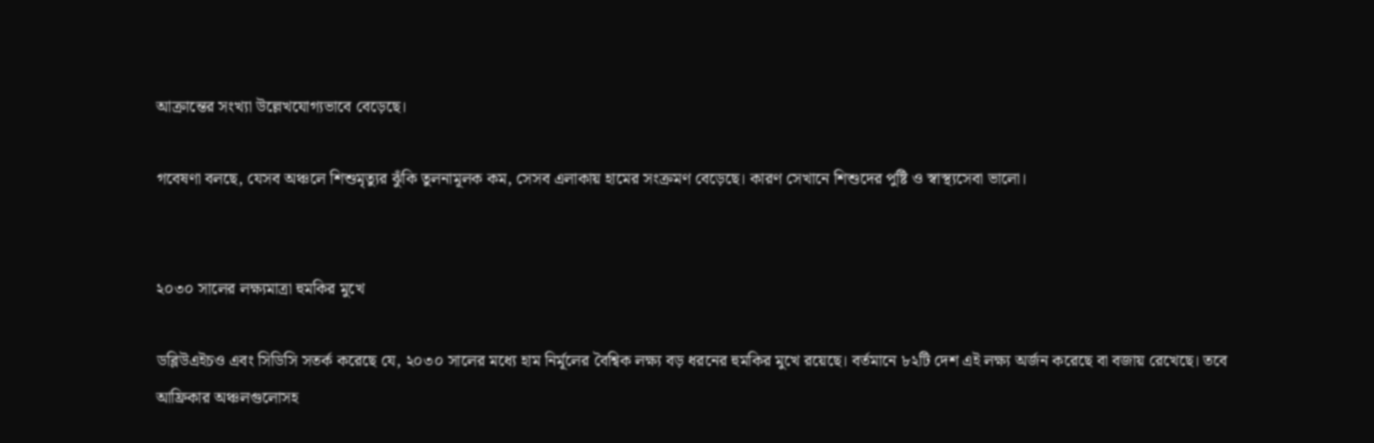আক্রান্তের সংখ্যা উল্লেখযোগ্যভাবে বেড়েছে।

গবেষণা বলছে, যেসব অঞ্চলে শিশুমৃত্যুর ঝুঁকি তুলনামূলক কম, সেসব এলাকায় হামের সংক্রমণ বেড়েছে। কারণ সেখানে শিশুদের পুষ্টি ও স্বাস্থ্যসেবা ভালো।


২০৩০ সালের লক্ষ্যমাত্রা হুমকির মুখে

ডব্লিউএইচও এবং সিডিসি সতর্ক করেছে যে, ২০৩০ সালের মধ্যে হাম নির্মূলের বৈশ্বিক লক্ষ্য বড় ধরনের হুমকির মুখে রয়েছে। বর্তমানে ৮২টি দেশ এই লক্ষ্য অর্জন করেছে বা বজায় রেখেছে। তবে আফ্রিকার অঞ্চলগুলোসহ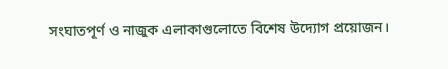সংঘাতপূর্ণ ও নাজুক এলাকাগুলোতে বিশেষ উদ্যোগ প্রয়োজন।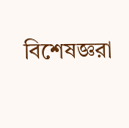বিশেষজ্ঞরা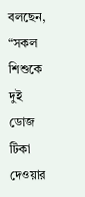বলছেন, “সকল শিশুকে দুই ডোজ টিকা দেওয়ার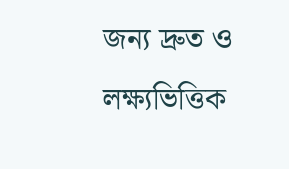জন্য দ্রুত ও লক্ষ্যভিত্তিক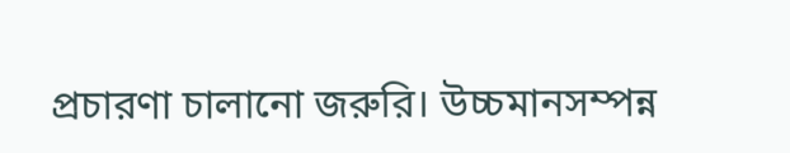প্রচারণা চালানো জরুরি। উচ্চমানসম্পন্ন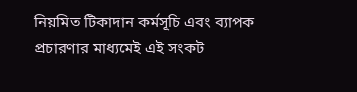নিয়মিত টিকাদান কর্মসূচি এবং ব্যাপক প্রচারণার মাধ্যমেই এই সংকট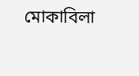মোকাবিলা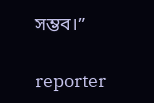সম্ভব।”

reporter